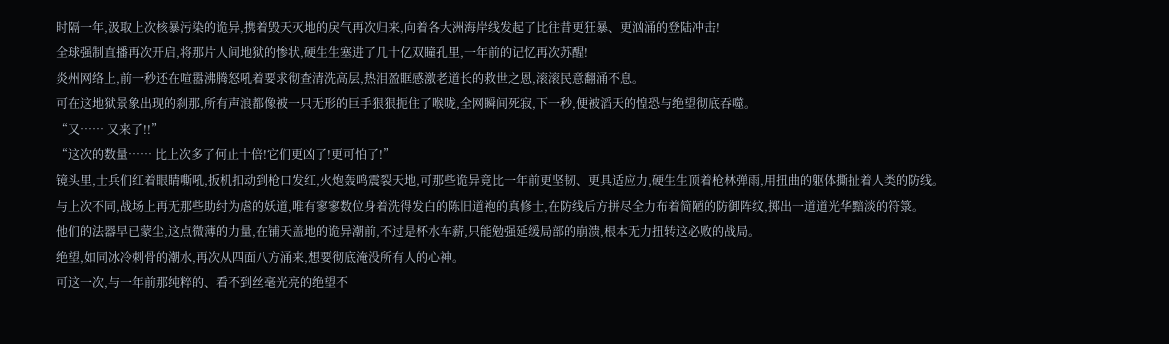时隔一年,汲取上次核暴污染的诡异,携着毁天灭地的戾气再次归来,向着各大洲海岸线发起了比往昔更狂暴、更汹涌的登陆冲击!
全球强制直播再次开启,将那片人间地狱的惨状,硬生生塞进了几十亿双瞳孔里,一年前的记忆再次苏醒!
炎州网络上,前一秒还在喧嚣沸腾怒吼着要求彻查清洗高层,热泪盈眶感激老道长的救世之恩,滚滚民意翻涌不息。
可在这地狱景象出现的刹那,所有声浪都像被一只无形的巨手狠狠扼住了喉咙,全网瞬间死寂,下一秒,便被滔天的惶恐与绝望彻底吞噬。
“又…… 又来了!!”
“这次的数量…… 比上次多了何止十倍!它们更凶了!更可怕了!”
镜头里,士兵们红着眼睛嘶吼,扳机扣动到枪口发红,火炮轰鸣震裂天地,可那些诡异竟比一年前更坚韧、更具适应力,硬生生顶着枪林弹雨,用扭曲的躯体撕扯着人类的防线。
与上次不同,战场上再无那些助纣为虐的妖道,唯有寥寥数位身着洗得发白的陈旧道袍的真修士,在防线后方拼尽全力布着简陋的防御阵纹,掷出一道道光华黯淡的符箓。
他们的法器早已蒙尘,这点微薄的力量,在铺天盖地的诡异潮前,不过是杯水车薪,只能勉强延缓局部的崩溃,根本无力扭转这必败的战局。
绝望,如同冰冷刺骨的潮水,再次从四面八方涌来,想要彻底淹没所有人的心神。
可这一次,与一年前那纯粹的、看不到丝毫光亮的绝望不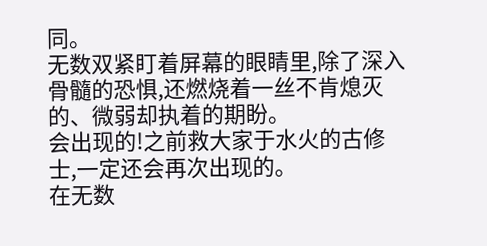同。
无数双紧盯着屏幕的眼睛里,除了深入骨髓的恐惧,还燃烧着一丝不肯熄灭的、微弱却执着的期盼。
会出现的!之前救大家于水火的古修士,一定还会再次出现的。
在无数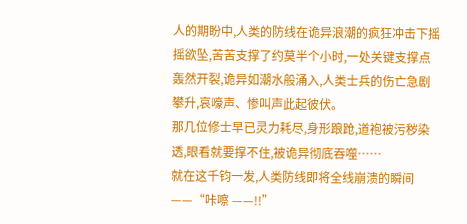人的期盼中,人类的防线在诡异浪潮的疯狂冲击下摇摇欲坠,苦苦支撑了约莫半个小时,一处关键支撑点轰然开裂,诡异如潮水般涌入,人类士兵的伤亡急剧攀升,哀嚎声、惨叫声此起彼伏。
那几位修士早已灵力耗尽,身形踉跄,道袍被污秽染透,眼看就要撑不住,被诡异彻底吞噬……
就在这千钧一发,人类防线即将全线崩溃的瞬间 ——“咔嚓 ——!!”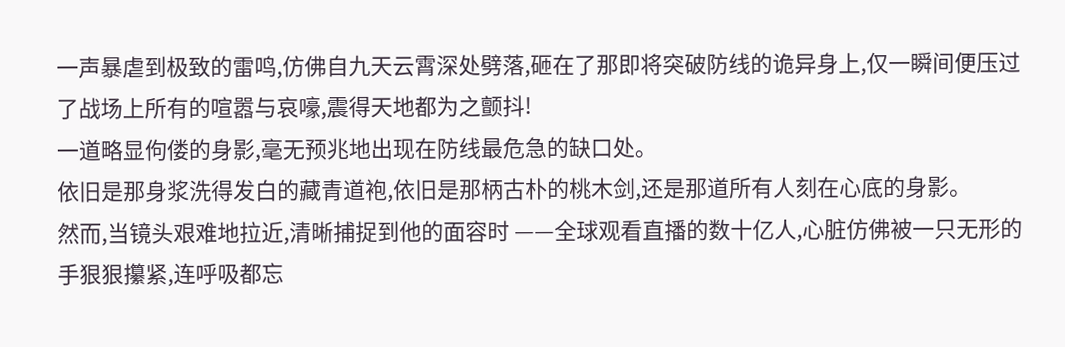一声暴虐到极致的雷鸣,仿佛自九天云霄深处劈落,砸在了那即将突破防线的诡异身上,仅一瞬间便压过了战场上所有的喧嚣与哀嚎,震得天地都为之颤抖!
一道略显佝偻的身影,毫无预兆地出现在防线最危急的缺口处。
依旧是那身浆洗得发白的藏青道袍,依旧是那柄古朴的桃木剑,还是那道所有人刻在心底的身影。
然而,当镜头艰难地拉近,清晰捕捉到他的面容时 ——全球观看直播的数十亿人,心脏仿佛被一只无形的手狠狠攥紧,连呼吸都忘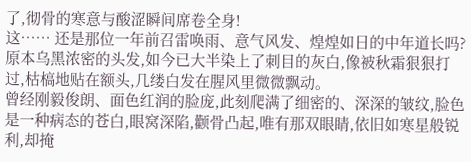了,彻骨的寒意与酸涩瞬间席卷全身!
这…… 还是那位一年前召雷唤雨、意气风发、煌煌如日的中年道长吗?
原本乌黑浓密的头发,如今已大半染上了刺目的灰白,像被秋霜狠狠打过,枯槁地贴在额头,几缕白发在腥风里微微飘动。
曾经刚毅俊朗、面色红润的脸庞,此刻爬满了细密的、深深的皱纹,脸色是一种病态的苍白,眼窝深陷,颧骨凸起,唯有那双眼睛,依旧如寒星般锐利,却掩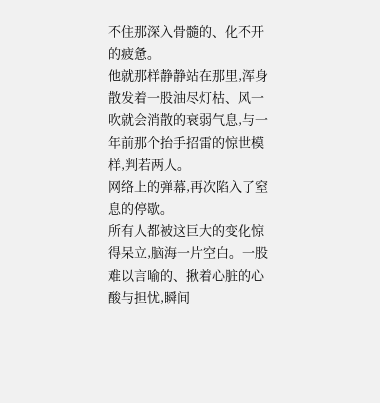不住那深入骨髓的、化不开的疲惫。
他就那样静静站在那里,浑身散发着一股油尽灯枯、风一吹就会消散的衰弱气息,与一年前那个抬手招雷的惊世模样,判若两人。
网络上的弹幕,再次陷入了窒息的停歇。
所有人都被这巨大的变化惊得呆立,脑海一片空白。一股难以言喻的、揪着心脏的心酸与担忧,瞬间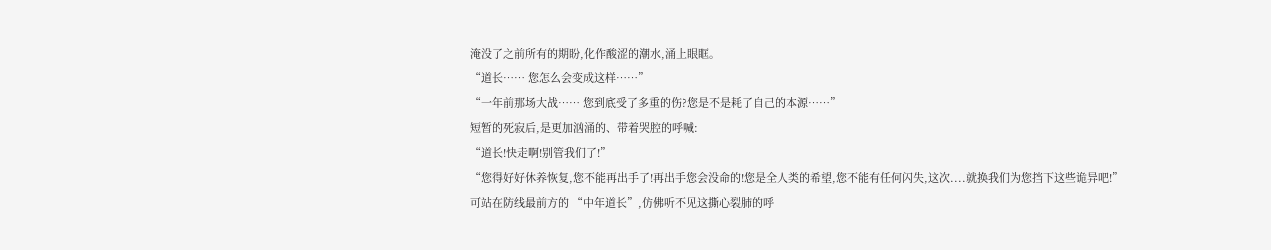淹没了之前所有的期盼,化作酸涩的潮水,涌上眼眶。
“道长…… 您怎么会变成这样……”
“一年前那场大战…… 您到底受了多重的伤?您是不是耗了自己的本源……”
短暂的死寂后,是更加汹涌的、带着哭腔的呼喊:
“道长!快走啊!别管我们了!”
“您得好好休养恢复,您不能再出手了!再出手您会没命的!您是全人类的希望,您不能有任何闪失,这次....就换我们为您挡下这些诡异吧!”
可站在防线最前方的 “中年道长”,仿佛听不见这撕心裂肺的呼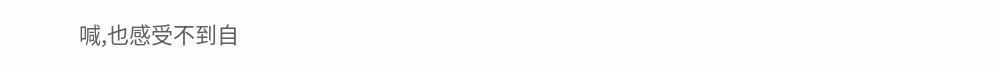喊,也感受不到自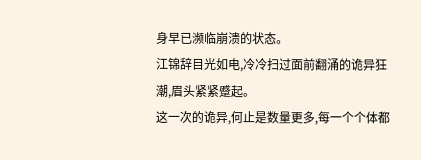身早已濒临崩溃的状态。
江锦辞目光如电,冷冷扫过面前翻涌的诡异狂潮,眉头紧紧蹙起。
这一次的诡异,何止是数量更多,每一个个体都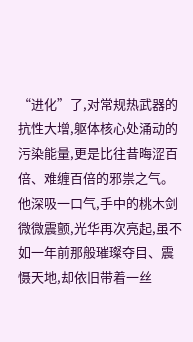“进化”了,对常规热武器的抗性大增,躯体核心处涌动的污染能量,更是比往昔晦涩百倍、难缠百倍的邪祟之气。
他深吸一口气,手中的桃木剑微微震颤,光华再次亮起,虽不如一年前那般璀璨夺目、震慑天地,却依旧带着一丝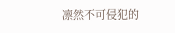凛然不可侵犯的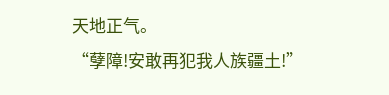天地正气。
“孽障!安敢再犯我人族疆土!”